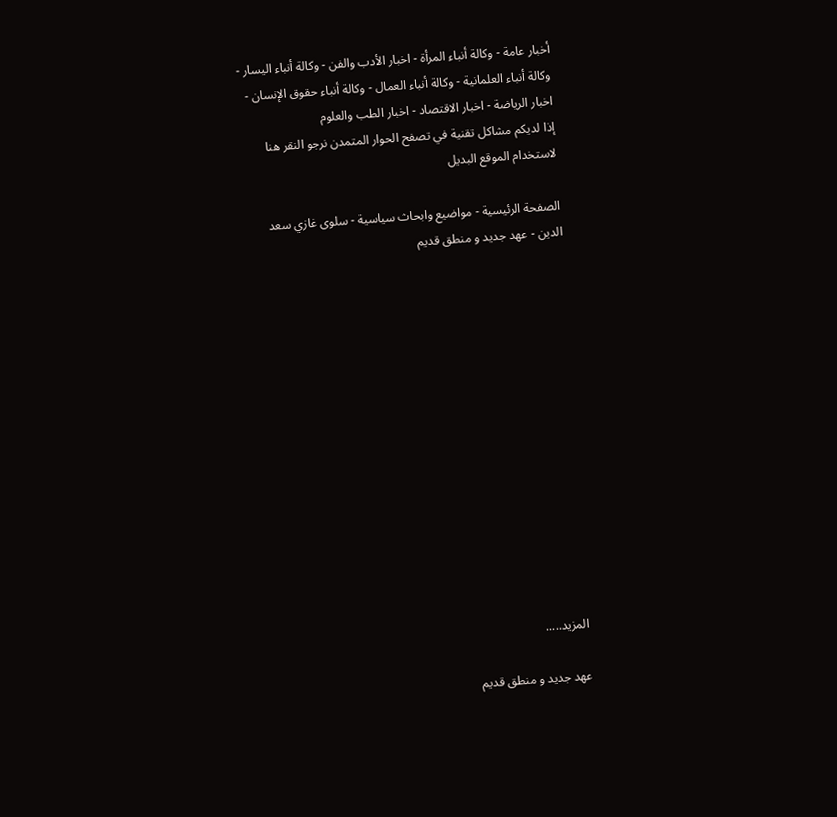أخبار عامة - وكالة أنباء المرأة - اخبار الأدب والفن - وكالة أنباء اليسار - وكالة أنباء العلمانية - وكالة أنباء العمال - وكالة أنباء حقوق الإنسان - اخبار الرياضة - اخبار الاقتصاد - اخبار الطب والعلوم
إذا لديكم مشاكل تقنية في تصفح الحوار المتمدن نرجو النقر هنا لاستخدام الموقع البديل

الصفحة الرئيسية - مواضيع وابحاث سياسية - سلوى غازي سعد الدين - عهد جديد و منطق قديم














المزيد.....

عهد جديد و منطق قديم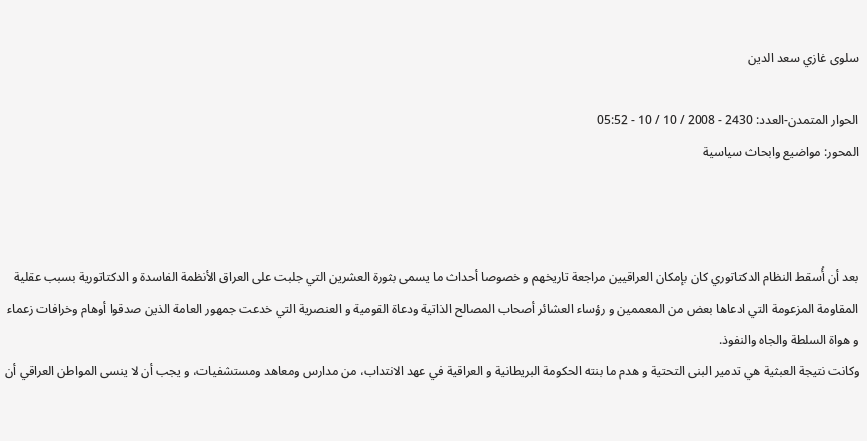سلوى غازي سعد الدين

الحوار المتمدن-العدد: 2430 - 2008 / 10 / 10 - 05:52
المحور: مواضيع وابحاث سياسية



بعد أن أُسقط النظام الدكتاتوري كان بإمكان العراقيين مراجعة تاريخهم و خصوصا أحداث ما يسمى بثورة العشرين التي جلبت على العراق الأنظمة الفاسدة و الدكتاتورية بسبب عقلية المقاومة المزعومة التي ادعاها بعض من المعممين و رؤساء العشائر أصحاب المصالح الذاتية ودعاة القومية و العنصرية التي خدعت جمهور العامة الذين صدقوا أوهام وخرافات زعماء و هواة السلطة والجاه والنفوذ.
وكانت نتيجة العبثية هي تدمير البنى التحتية و هدم ما بنته الحكومة البريطانية و العراقية في عهد الانتداب، من مدارس ومعاهد ومستشفيات، و يجب أن لا ينسى المواطن العراقي أن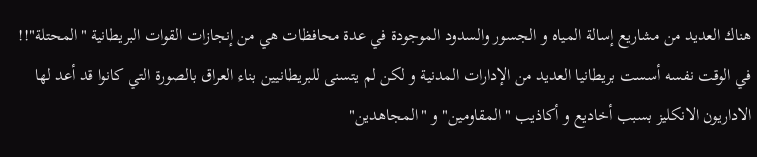هناك العديد من مشاريع إسالة المياه و الجسور والسدود الموجودة في عدة محافظات هي من إنجازات القوات البريطانية "المحتلة"!! في الوقت نفسه أسست بريطانيا العديد من الإدارات المدنية و لكن لم يتسنى للبريطانيين بناء العراق بالصورة التي كانوا قد أعد لها الاداريون الانكليز بسبب أخاديع و أكاذيب "المقاومين" و "المجاهدين"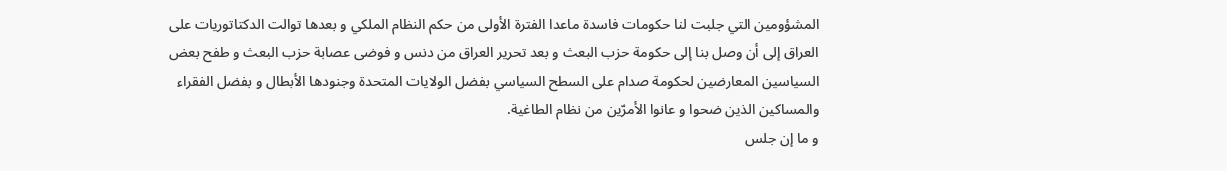المشؤومين التي جلبت لنا حكومات فاسدة ماعدا الفترة الأولى من حكم النظام الملكي و بعدها توالت الدكتاتوريات على العراق إلى أن وصل بنا إلى حكومة حزب البعث و بعد تحرير العراق من دنس و فوضى عصابة حزب البعث و طفح بعض السياسين المعارضين لحكومة صدام على السطح السياسي بفضل الولايات المتحدة وجنودها الأبطال و بفضل الفقراء والمساكين الذين ضحوا و عانوا الأمرّين من نظام الطاغية.
و ما إن جلس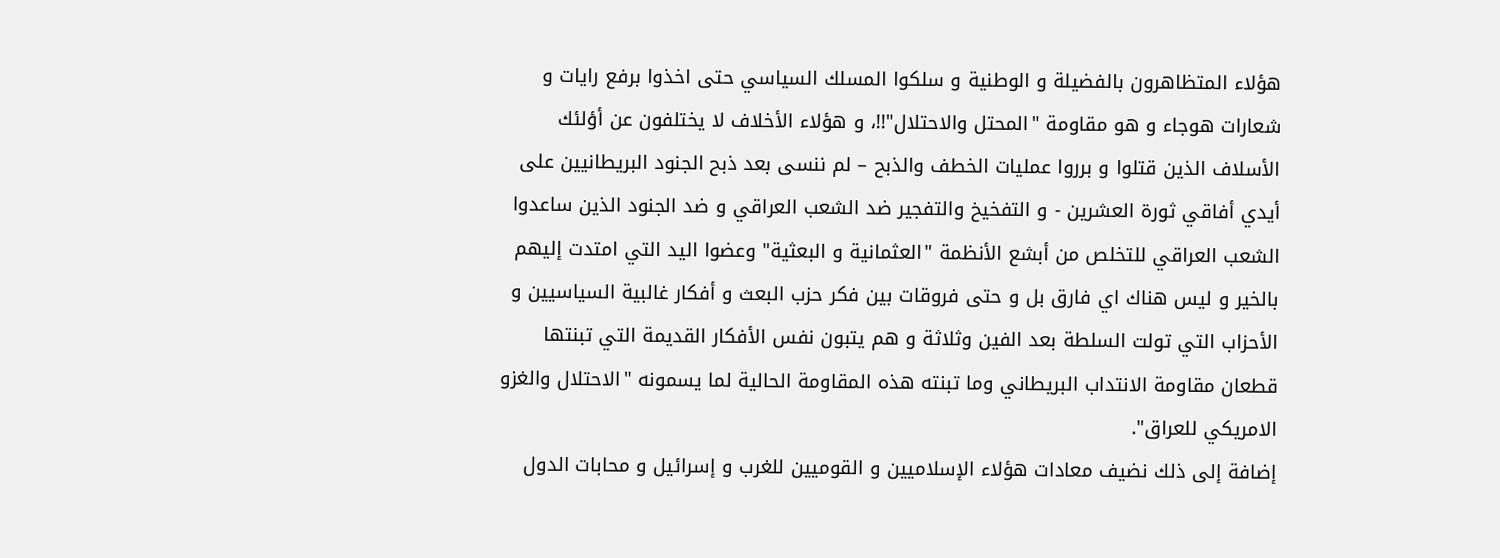هؤلاء المتظاهرون بالفضيلة و الوطنية و سلكوا المسلك السياسي حتى اخذوا برفع رايات و شعارات هوجاء و هو مقاومة "المحتل والاحتلال"!!، و هؤلاء الأخلاف لا يختلفون عن أؤلئك الأسلاف الذين قتلوا و برروا عمليات الخطف والذبح – لم ننسى بعد ذبح الجنود البريطانيين على أيدي أفاقي ثورة العشرين - و التفخيخ والتفجير ضد الشعب العراقي و ضد الجنود الذين ساعدوا الشعب العراقي للتخلص من أبشع الأنظمة "العثمانية و البعثية" وعضوا اليد التي امتدت إليهم بالخير و ليس هناك اي فارق بل و حتى فروقات بين فكر حزب البعث و أفكار غالبية السياسيين و الأحزاب التي تولت السلطة بعد الفين وثلاثة و هم يتبون نفس الأفكار القديمة التي تبنتها قطعان مقاومة الانتداب البريطاني وما تبنته هذه المقاومة الحالية لما يسمونه "الاحتلال والغزو الامريكي للعراق".
إضافة إلى ذلك نضيف معادات هؤلاء الإسلاميين و القوميين للغرب و إسرائيل و محابات الدول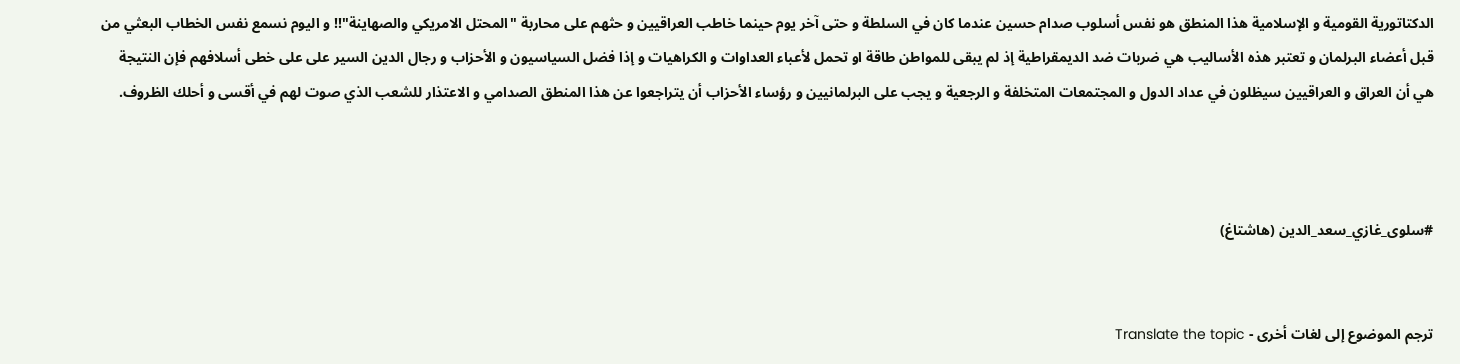الدكتاتورية القومية و الإسلامية هذا المنطق هو نفس أسلوب صدام حسين عندما كان في السلطة و حتى آخر يوم حينما خاطب العراقيين و حثهم على محاربة "المحتل الامريكي والصهاينة"!! و اليوم نسمع نفس الخطاب البعثي من قبل أعضاء البرلمان و تعتبر هذه الأساليب هي ضربات ضد الديمقراطية إذ لم يبقى للمواطن طاقة او تحمل لأعباء العداوات و الكراهيات و إذا فضل السياسيون و الأحزاب و رجال الدين السير على على خطى أسلافهم فإن النتيجة هي أن العراق و العراقيين سيظلون في عداد الدول و المجتمعات المتخلفة و الرجعية و يجب على البرلمانيين و رؤساء الأحزاب أن يتراجعوا عن هذا المنطق الصدامي و الاعتذار للشعب الذي صوت لهم في أقسى و أحلك الظروف.



#سلوى_غازي_سعد_الدين (هاشتاغ)


ترجم الموضوع إلى لغات أخرى - Translate the topic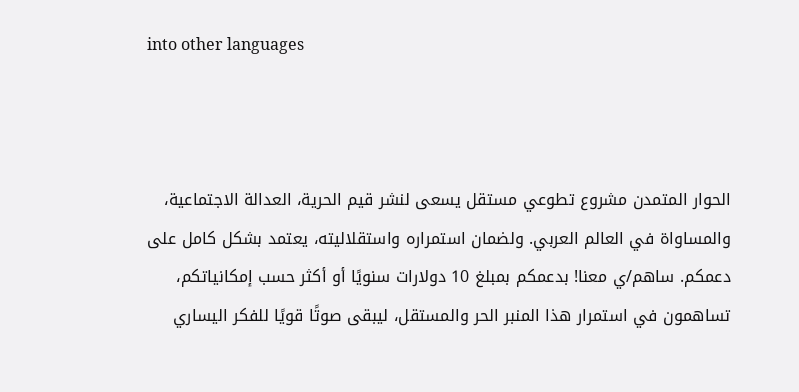into other languages



الحوار المتمدن مشروع تطوعي مستقل يسعى لنشر قيم الحرية، العدالة الاجتماعية، والمساواة في العالم العربي. ولضمان استمراره واستقلاليته، يعتمد بشكل كامل على دعمكم. ساهم/ي معنا! بدعمكم بمبلغ 10 دولارات سنويًا أو أكثر حسب إمكانياتكم، تساهمون في استمرار هذا المنبر الحر والمستقل، ليبقى صوتًا قويًا للفكر اليساري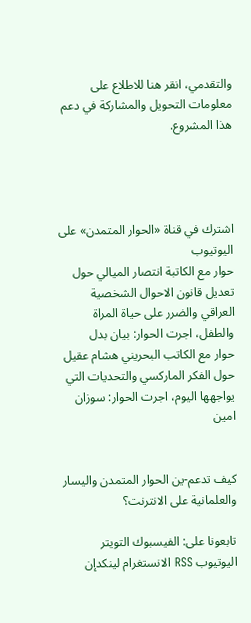والتقدمي، انقر هنا للاطلاع على معلومات التحويل والمشاركة في دعم هذا المشروع.




اشترك في قناة «الحوار المتمدن» على اليوتيوب
حوار مع الكاتبة انتصار الميالي حول تعديل قانون الاحوال الشخصية العراقي والضرر على حياة المراة والطفل، اجرت الحوار: بيان بدل
حوار مع الكاتب البحريني هشام عقيل حول الفكر الماركسي والتحديات التي يواجهها اليوم، اجرت الحوار: سوزان امين


كيف تدعم-ين الحوار المتمدن واليسار والعلمانية على الانترنت؟

تابعونا على: الفيسبوك التويتر اليوتيوب RSS الانستغرام لينكدإن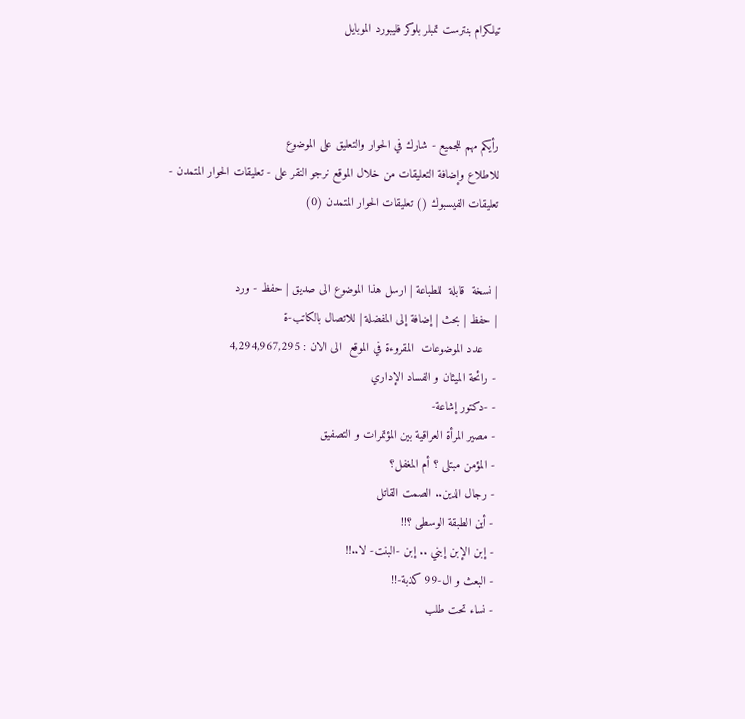تيلكرام بنترست تمبلر بلوكر فليبورد الموبايل



رأيكم مهم للجميع - شارك في الحوار والتعليق على الموضوع
للاطلاع وإضافة التعليقات من خلال الموقع نرجو النقر على - تعليقات الحوار المتمدن -
تعليقات الفيسبوك () تعليقات الحوار المتمدن (0)


| نسخة  قابلة  للطباعة | ارسل هذا الموضوع الى صديق | حفظ - ورد
| حفظ | بحث | إضافة إلى المفضلة | للاتصال بالكاتب-ة
    عدد الموضوعات  المقروءة في الموقع  الى الان : 4,294,967,295
- رائحة الميثان و الفساد الإداري
- -دكتور إشاعة-
- مصير المرأة العراقية بين المؤتمرات و التصفيق
- المؤمن مبتلى ؟ أم المغفل؟
- رجال الدين.. الصمت القاتل
- أين الطبقة الوسطى ؟!!
- إبن الإبن إبني .. إبن -البنت- لا..!!
- البعث و ال-99 كذبة-!!
- نساء تحت طلب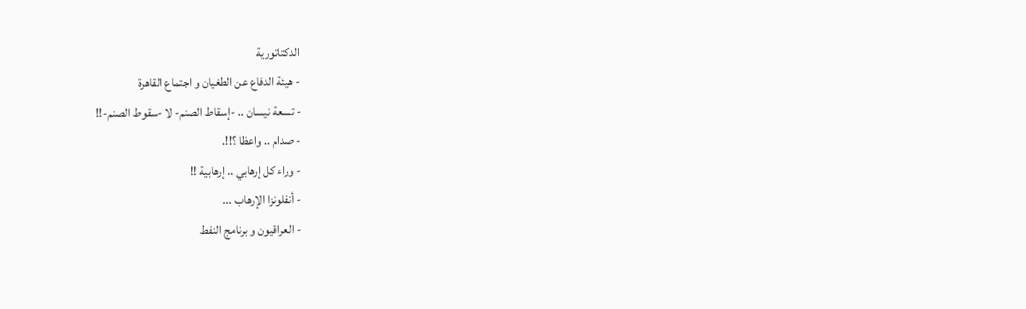الدكتاتورية
- هيئة الدفاع عن الطغيان و اجتماع القاهرة
- تسعة نيسان .. -إسقاط الصنم- لا -سقوط الصنم-!!
- صدام .. واعظا ؟!!.
- وراء كل إرهابي .. إرهابية !!
- أنفلونزا الإرهاب ...
- العراقيون و برنامج النفط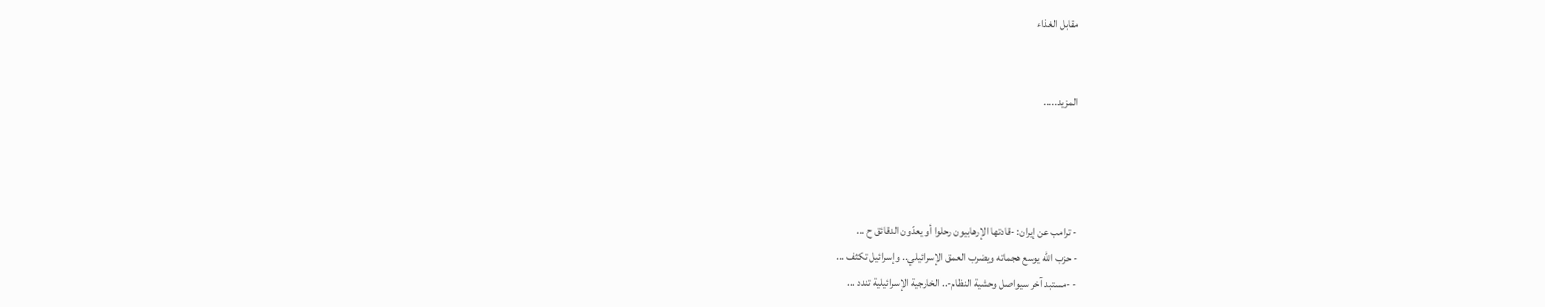مقابل الغذاء


المزيد.....




- ترامب عن إيران: -قادتها الإرهابيون رحلوا أو يعدّون الدقائق ح ...
- حزب الله يوسع هجماته ويضرب العمق الإسرائيلي.. وإسرائيل تكثف ...
- -مستبد آخر سيواصل وحشية النظام-.. الخارجية الإسرائيلية تندد ...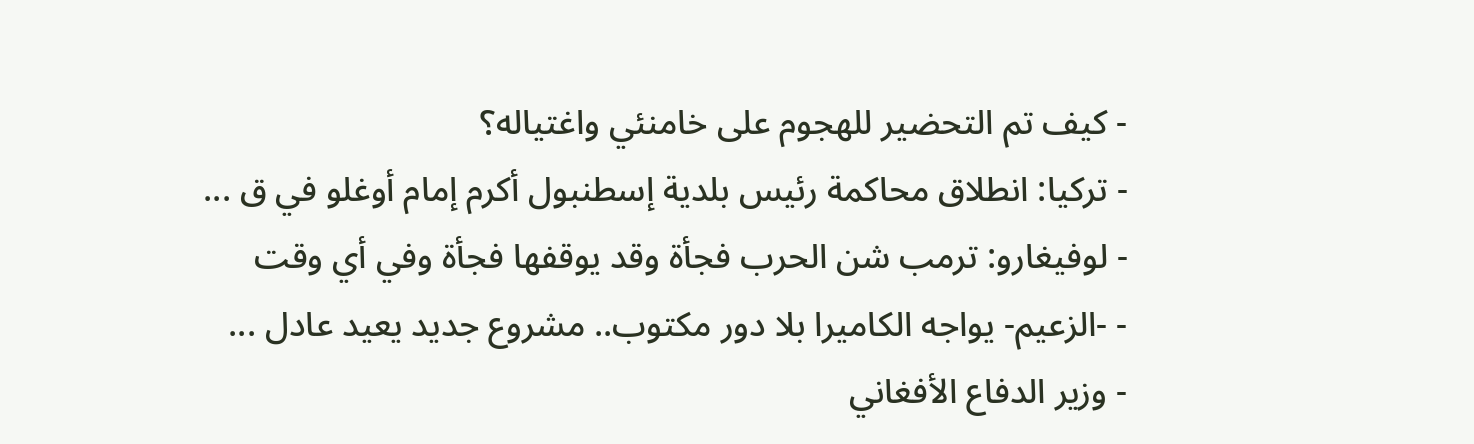- كيف تم التحضير للهجوم على خامنئي واغتياله؟
- تركيا: انطلاق محاكمة رئيس بلدية إسطنبول أكرم إمام أوغلو في ق ...
- لوفيغارو: ترمب شن الحرب فجأة وقد يوقفها فجأة وفي أي وقت
- -الزعيم- يواجه الكاميرا بلا دور مكتوب.. مشروع جديد يعيد عادل ...
- وزير الدفاع الأفغاني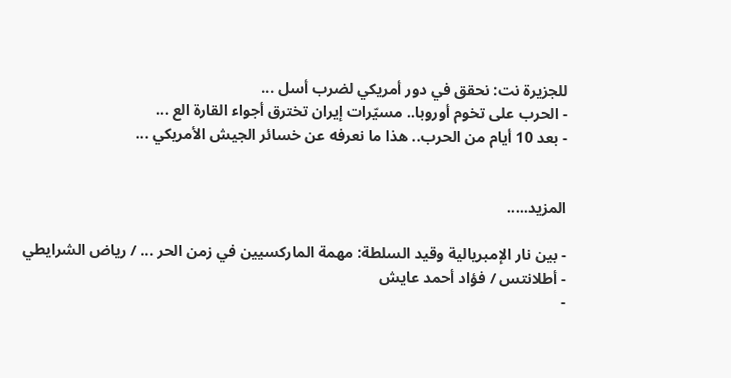للجزيرة نت: نحقق في دور أمريكي لضرب أسل ...
- الحرب على تخوم أوروبا.. مسيّرات إيران تخترق أجواء القارة الع ...
- بعد 10 أيام من الحرب.. هذا ما نعرفه عن خسائر الجيش الأمريكي ...


المزيد.....

- بين نار الإمبريالية وقيد السلطة: مهمة الماركسيين في زمن الحر ... / رياض الشرايطي
- أطلانتس / فؤاد أحمد عايش
-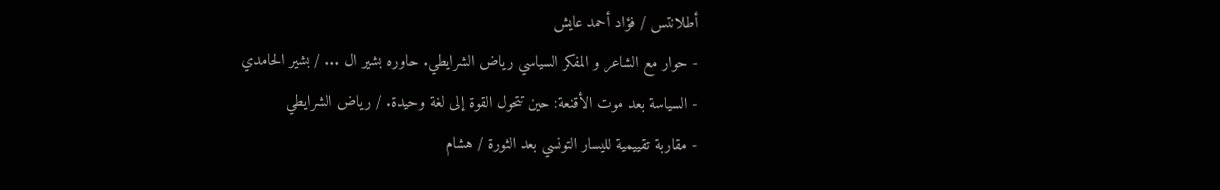أطلانتس / فؤاد أحمد عايش
- حوار مع الشاعر و المفكر السياسي رياض الشرايطي. حاوره بشير ال ... / بشير الحامدي
- السياسة بعد موت الأقنعة: حين تتحول القوة إلى لغة وحيدة. / رياض الشرايطي
- مقاربة تقييمية لليسار التونسي بعد الثورة / هشام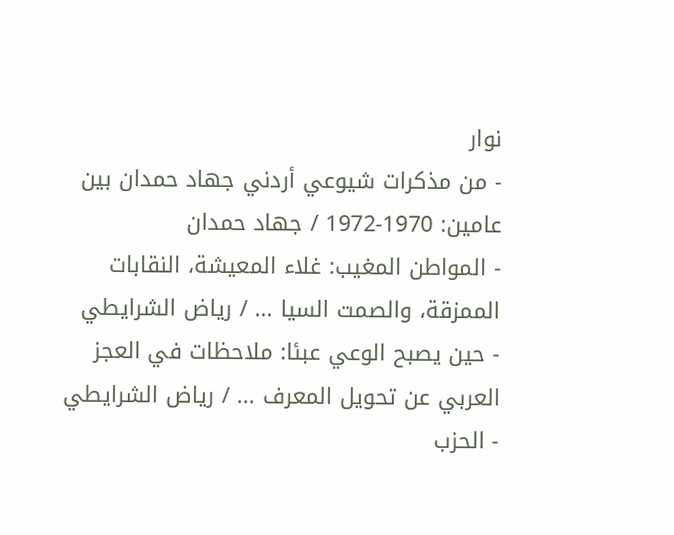نوار
- من مذكرات شيوعي أردني جهاد حمدان بين عامين: 1970-1972 / جهاد حمدان
- المواطن المغيب: غلاء المعيشة، النقابات الممزقة، والصمت السيا ... / رياض الشرايطي
- حين يصبح الوعي عبئا: ملاحظات في العجز العربي عن تحويل المعرف ... / رياض الشرايطي
- الحزب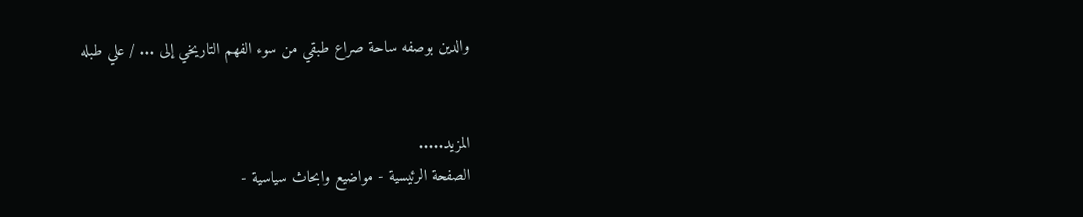والدين بوصفه ساحة صراع طبقي من سوء الفهم التاريخي إلى ... / علي طبله


المزيد.....
الصفحة الرئيسية - مواضيع وابحاث سياسية -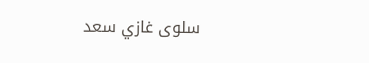سلوى غازي سعد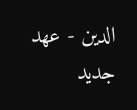الدين - عهد جديد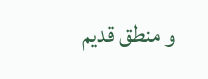و منطق قديم